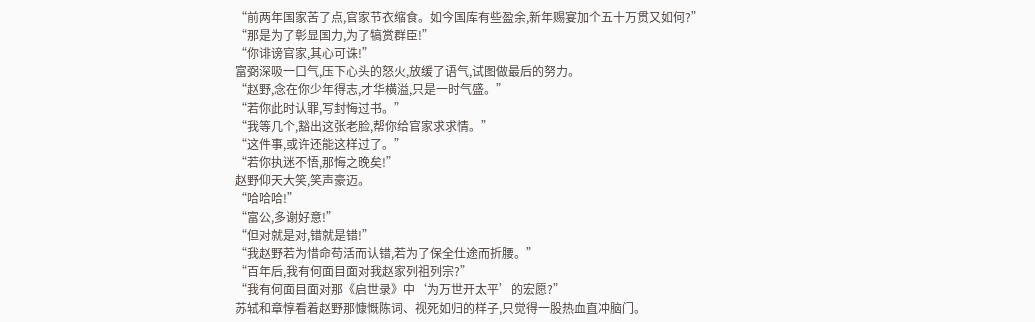“前两年国家苦了点,官家节衣缩食。如今国库有些盈余,新年赐宴加个五十万贯又如何?”
“那是为了彰显国力,为了犒赏群臣!”
“你诽谤官家,其心可诛!”
富弼深吸一口气,压下心头的怒火,放缓了语气,试图做最后的努力。
“赵野,念在你少年得志,才华横溢,只是一时气盛。”
“若你此时认罪,写封悔过书。”
“我等几个,豁出这张老脸,帮你给官家求求情。”
“这件事,或许还能这样过了。”
“若你执迷不悟,那悔之晚矣!”
赵野仰天大笑,笑声豪迈。
“哈哈哈!”
“富公,多谢好意!”
“但对就是对,错就是错!”
“我赵野若为惜命苟活而认错,若为了保全仕途而折腰。”
“百年后,我有何面目面对我赵家列祖列宗?”
“我有何面目面对那《启世录》中‘为万世开太平’的宏愿?”
苏轼和章惇看着赵野那慷慨陈词、视死如归的样子,只觉得一股热血直冲脑门。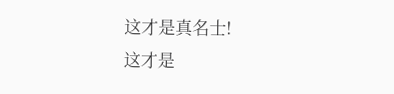这才是真名士!
这才是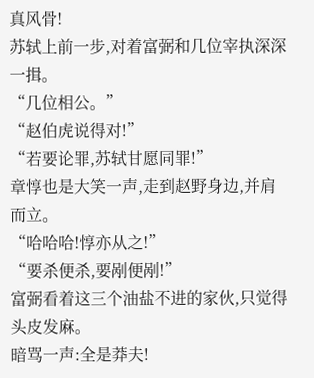真风骨!
苏轼上前一步,对着富弼和几位宰执深深一揖。
“几位相公。”
“赵伯虎说得对!”
“若要论罪,苏轼甘愿同罪!”
章惇也是大笑一声,走到赵野身边,并肩而立。
“哈哈哈!惇亦从之!”
“要杀便杀,要剐便剐!”
富弼看着这三个油盐不进的家伙,只觉得头皮发麻。
暗骂一声:全是莽夫!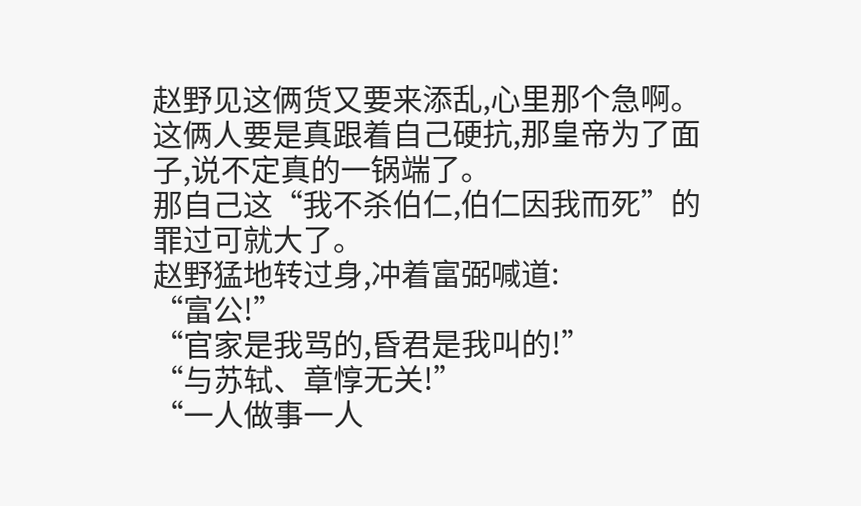赵野见这俩货又要来添乱,心里那个急啊。
这俩人要是真跟着自己硬抗,那皇帝为了面子,说不定真的一锅端了。
那自己这“我不杀伯仁,伯仁因我而死”的罪过可就大了。
赵野猛地转过身,冲着富弼喊道:
“富公!”
“官家是我骂的,昏君是我叫的!”
“与苏轼、章惇无关!”
“一人做事一人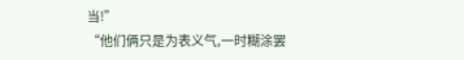当!”
“他们俩只是为表义气,一时糊涂罢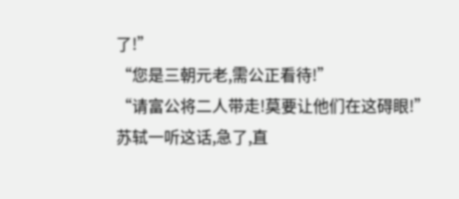了!”
“您是三朝元老,需公正看待!”
“请富公将二人带走!莫要让他们在这碍眼!”
苏轼一听这话,急了,直